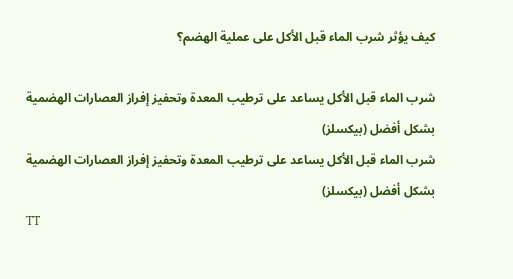كيف يؤثر شرب الماء قبل الأكل على عملية الهضم؟

شرب الماء قبل الأكل يساعد على ترطيب المعدة وتحفيز إفراز العصارات الهضمية بشكل أفضل (بيكسلز)
شرب الماء قبل الأكل يساعد على ترطيب المعدة وتحفيز إفراز العصارات الهضمية بشكل أفضل (بيكسلز)
TT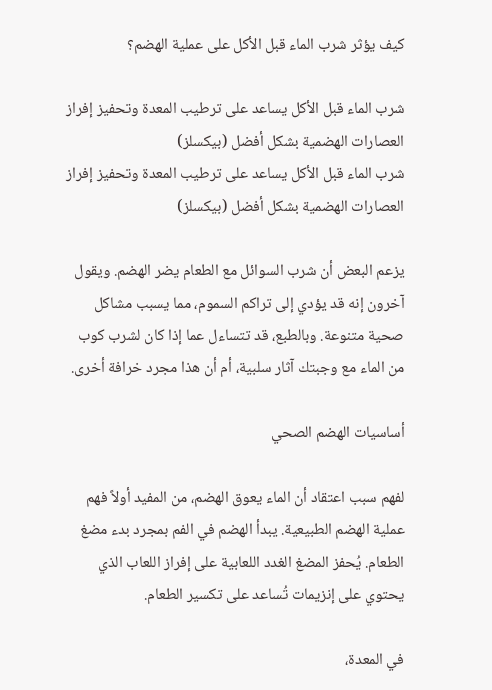كيف يؤثر شرب الماء قبل الأكل على عملية الهضم؟

شرب الماء قبل الأكل يساعد على ترطيب المعدة وتحفيز إفراز العصارات الهضمية بشكل أفضل (بيكسلز)
شرب الماء قبل الأكل يساعد على ترطيب المعدة وتحفيز إفراز العصارات الهضمية بشكل أفضل (بيكسلز)

يزعم البعض أن شرب السوائل مع الطعام يضر الهضم. ويقول آخرون إنه قد يؤدي إلى تراكم السموم، مما يسبب مشاكل صحية متنوعة. وبالطبع، قد تتساءل عما إذا كان لشرب كوب من الماء مع وجبتك آثار سلبية، أم أن هذا مجرد خرافة أخرى.

أساسيات الهضم الصحي

لفهم سبب اعتقاد أن الماء يعوق الهضم، من المفيد أولاً فهم عملية الهضم الطبيعية. يبدأ الهضم في الفم بمجرد بدء مضغ الطعام. يُحفز المضغ الغدد اللعابية على إفراز اللعاب الذي يحتوي على إنزيمات تُساعد على تكسير الطعام.

في المعدة،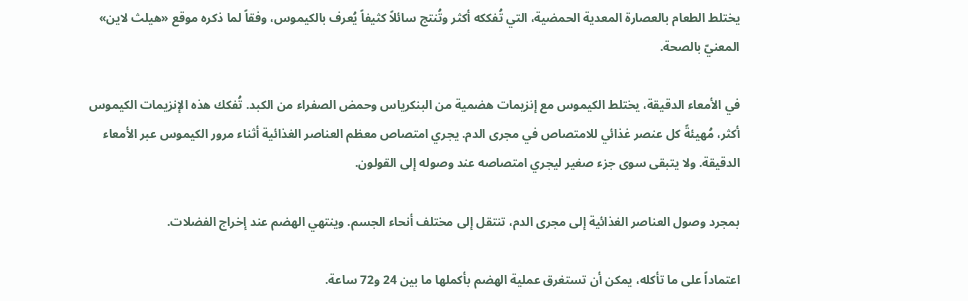يختلط الطعام بالعصارة المعدية الحمضية، التي تُفككه أكثر وتُنتج سائلاً كثيفاً يُعرف بالكيموس، وفقاً لما ذكره موقع «هيلث لاين» المعنيّ بالصحة.

في الأمعاء الدقيقة، يختلط الكيموس مع إنزيمات هضمية من البنكرياس وحمض الصفراء من الكبد. تُفكك هذه الإنزيمات الكيموس أكثر، مُهيئةً كل عنصر غذائي للامتصاص في مجرى الدم. يجري امتصاص معظم العناصر الغذائية أثناء مرور الكيموس عبر الأمعاء الدقيقة. ولا يتبقى سوى جزء صغير ليجري امتصاصه عند وصوله إلى القولون.

بمجرد وصول العناصر الغذائية إلى مجرى الدم، تنتقل إلى مختلف أنحاء الجسم. وينتهي الهضم عند إخراج الفضلات.

اعتماداً على ما تأكله، يمكن أن تستغرق عملية الهضم بأكملها ما بين 24 و72 ساعة.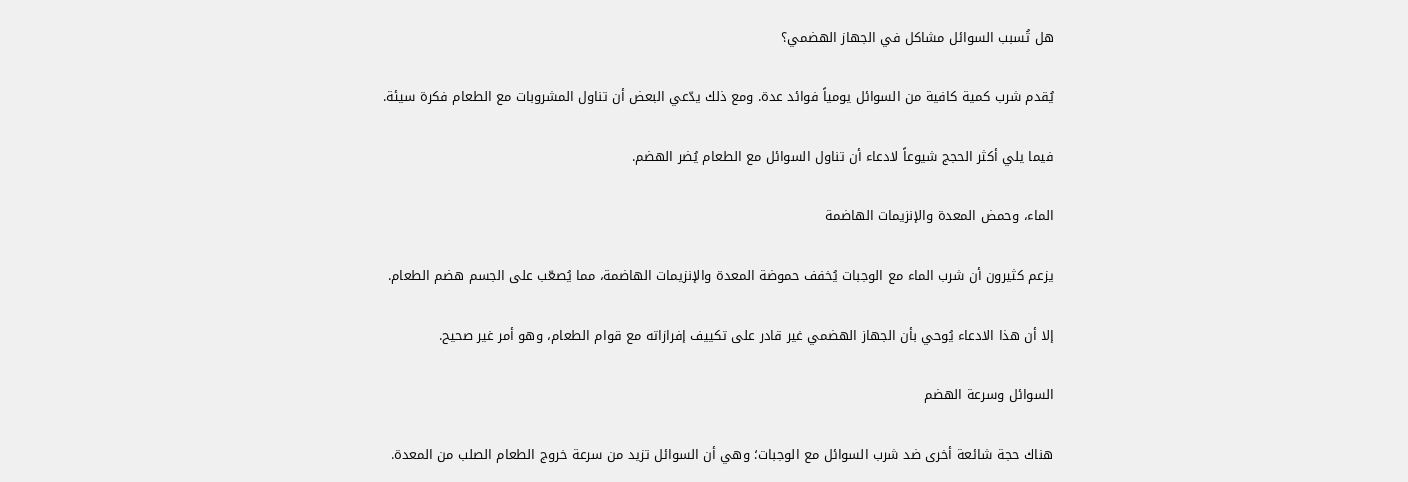هل تُسبب السوائل مشاكل في الجهاز الهضمي؟

يُقدم شرب كمية كافية من السوائل يومياً فوائد عدة. ومع ذلك يدّعي البعض أن تناول المشروبات مع الطعام فكرة سيئة.

فيما يلي أكثر الحجج شيوعاً لادعاء أن تناول السوائل مع الطعام يُضر الهضم.

الماء، وحمض المعدة والإنزيمات الهاضمة

يزعم كثيرون أن شرب الماء مع الوجبات يُخفف حموضة المعدة والإنزيمات الهاضمة، مما يُصعّب على الجسم هضم الطعام.

إلا أن هذا الادعاء يُوحي بأن الجهاز الهضمي غير قادر على تكييف إفرازاته مع قوام الطعام، وهو أمر غير صحيح.

السوائل وسرعة الهضم

هناك حجة شائعة أخرى ضد شرب السوائل مع الوجبات؛ وهي أن السوائل تزيد من سرعة خروج الطعام الصلب من المعدة.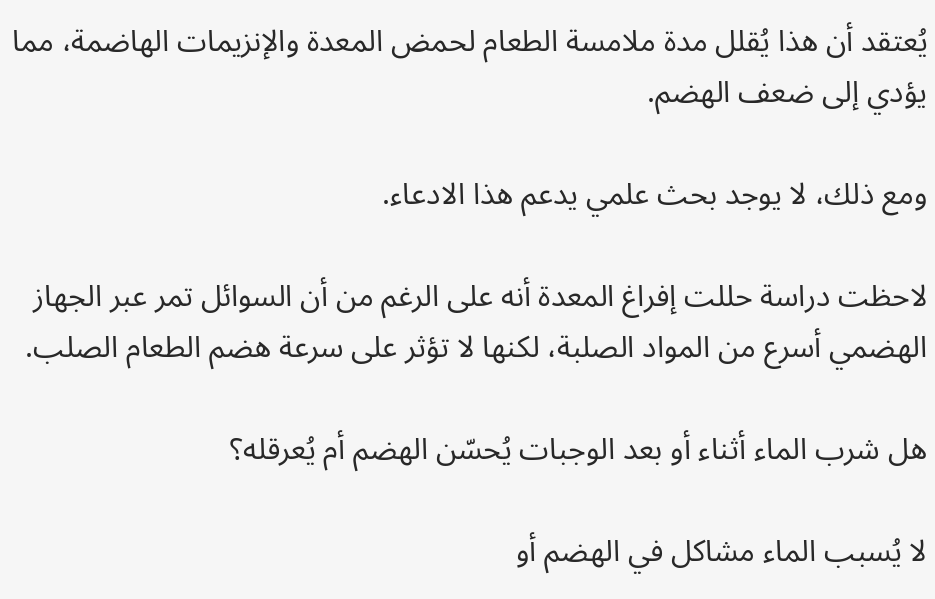يُعتقد أن هذا يُقلل مدة ملامسة الطعام لحمض المعدة والإنزيمات الهاضمة، مما يؤدي إلى ضعف الهضم.

ومع ذلك، لا يوجد بحث علمي يدعم هذا الادعاء.

لاحظت دراسة حللت إفراغ المعدة أنه على الرغم من أن السوائل تمر عبر الجهاز الهضمي أسرع من المواد الصلبة، لكنها لا تؤثر على سرعة هضم الطعام الصلب.

هل شرب الماء أثناء أو بعد الوجبات يُحسّن الهضم أم يُعرقله؟

لا يُسبب الماء مشاكل في الهضم أو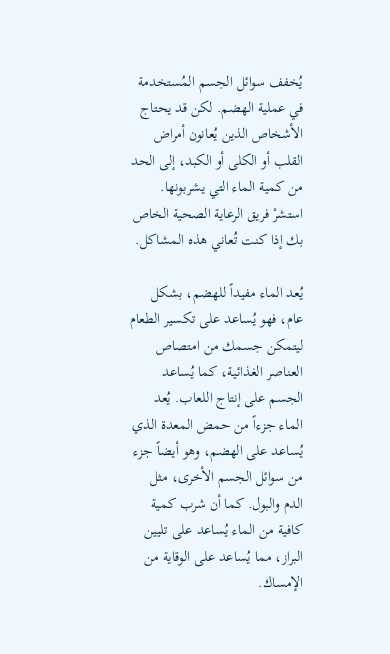يُخفف سوائل الجسم المُستخدمة في عملية الهضم. لكن قد يحتاج الأشخاص الذين يُعانون أمراض القلب أو الكلى أو الكبد، إلى الحد من كمية الماء التي يشربونها. استشرْ فريق الرعاية الصحية الخاص بك إذا كنت تُعاني هذه المشاكل.

يُعد الماء مفيداً للهضم، بشكل عام، فهو يُساعد على تكسير الطعام ليتمكن جسمك من امتصاص العناصر الغذائية، كما يُساعد الجسم على إنتاج اللعاب. يُعد الماء جزءاً من حمض المعدة الذي يُساعد على الهضم، وهو أيضاً جزء من سوائل الجسم الأخرى، مثل الدم والبول. كما أن شرب كمية كافية من الماء يُساعد على تليين البراز، مما يُساعد على الوقاية من الإمساك.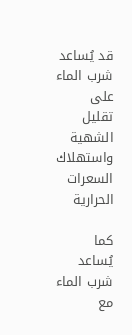قد يُساعد شرب الماء على تقليل الشهية واستهلاك السعرات الحرارية

كما يُساعد شرب الماء مع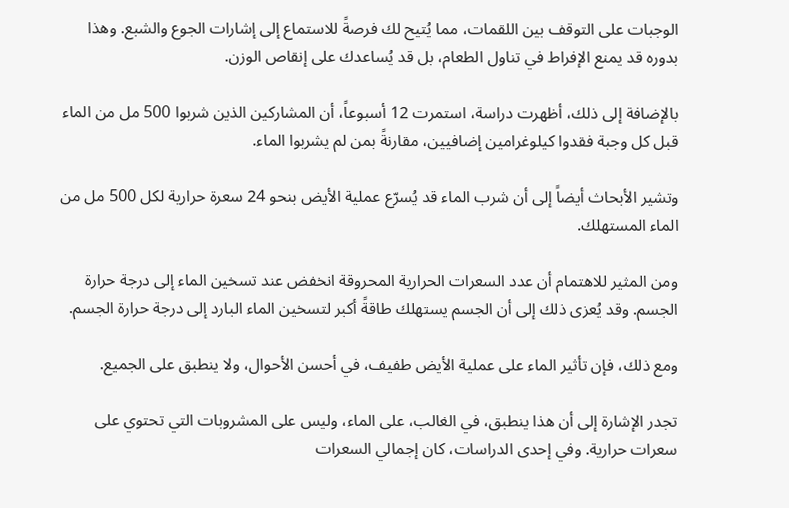الوجبات على التوقف بين اللقمات، مما يُتيح لك فرصةً للاستماع إلى إشارات الجوع والشبع. وهذا بدوره قد يمنع الإفراط في تناول الطعام، بل قد يُساعدك على إنقاص الوزن.

بالإضافة إلى ذلك، أظهرت دراسة، استمرت 12 أسبوعاً، أن المشاركين الذين شربوا 500 مل من الماء قبل كل وجبة فقدوا كيلوغرامين إضافيين، مقارنةً بمن لم يشربوا الماء.

وتشير الأبحاث أيضاً إلى أن شرب الماء قد يُسرّع عملية الأيض بنحو 24 سعرة حرارية لكل 500 مل من الماء المستهلك.

ومن المثير للاهتمام أن عدد السعرات الحرارية المحروقة انخفض عند تسخين الماء إلى درجة حرارة الجسم. وقد يُعزى ذلك إلى أن الجسم يستهلك طاقةً أكبر لتسخين الماء البارد إلى درجة حرارة الجسم.

ومع ذلك، فإن تأثير الماء على عملية الأيض طفيف، في أحسن الأحوال، ولا ينطبق على الجميع.

تجدر الإشارة إلى أن هذا ينطبق، في الغالب، على الماء، وليس على المشروبات التي تحتوي على سعرات حرارية. وفي إحدى الدراسات، كان إجمالي السعرات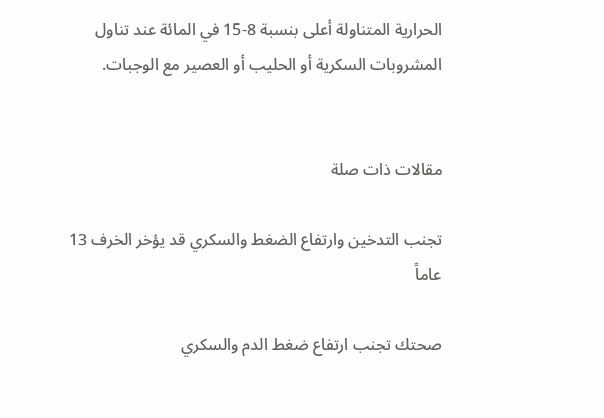الحرارية المتناولة أعلى بنسبة 8-15 في المائة عند تناول المشروبات السكرية أو الحليب أو العصير مع الوجبات.


مقالات ذات صلة

تجنب التدخين وارتفاع الضغط والسكري قد يؤخر الخرف 13 عاماً

صحتك تجنب ارتفاع ضغط الدم والسكري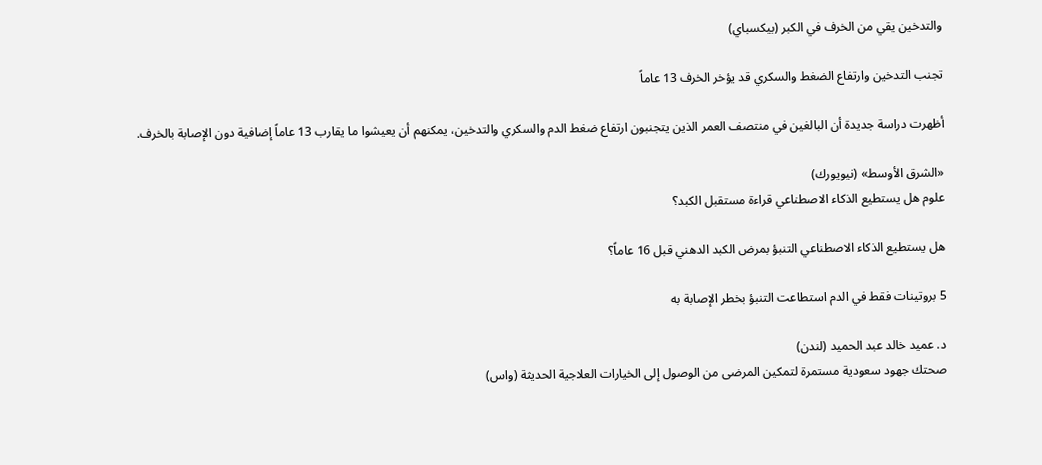والتدخين يقي من الخرف في الكبر (بيكسباي)

تجنب التدخين وارتفاع الضغط والسكري قد يؤخر الخرف 13 عاماً

أظهرت دراسة جديدة أن البالغين في منتصف العمر الذين يتجنبون ارتفاع ضغط الدم والسكري والتدخين، يمكنهم أن يعيشوا ما يقارب 13 عاماً إضافية دون الإصابة بالخرف.

«الشرق الأوسط» (نيويورك)
علوم هل يستطيع الذكاء الاصطناعي قراءة مستقبل الكبد؟

هل يستطيع الذكاء الاصطناعي التنبؤ بمرض الكبد الدهني قبل 16 عاماً؟

5 بروتينات فقط في الدم استطاعت التنبؤ بخطر الإصابة به

د. عميد خالد عبد الحميد (لندن)
صحتك جهود سعودية مستمرة لتمكين المرضى من الوصول إلى الخيارات العلاجية الحديثة (واس)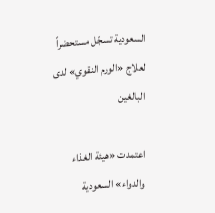السعودية تسجّل مستحضراً لعلاج «الورم النقوي» لدى البالغين

اعتمدت «هيئة الغذاء والدواء» السعودية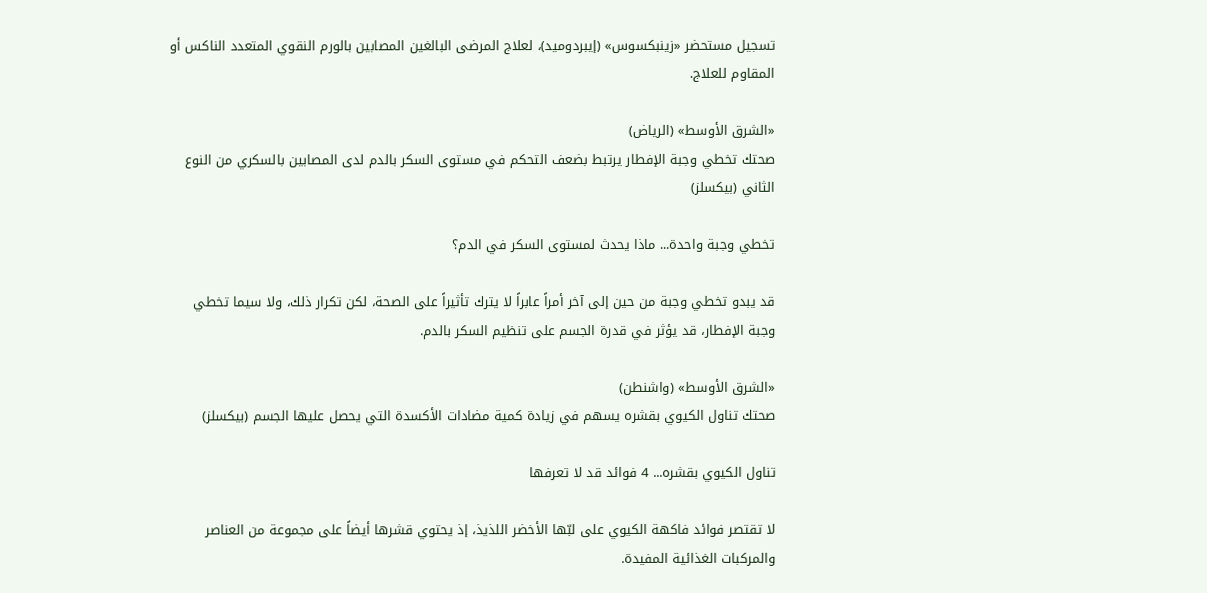تسجيل مستحضر «زينبكسوس» (إيبردوميد)، لعلاج المرضى البالغين المصابين بالورم النقوي المتعدد الناكس أو المقاوم للعلاج.

«الشرق الأوسط» (الرياض)
صحتك تخطي وجبة الإفطار يرتبط بضعف التحكم في مستوى السكر بالدم لدى المصابين بالسكري من النوع الثاني (بيكسلز)

تخطي وجبة واحدة... ماذا يحدث لمستوى السكر في الدم؟

قد يبدو تخطي وجبة من حين إلى آخر أمراً عابراً لا يترك تأثيراً على الصحة، لكن تكرار ذلك، ولا سيما تخطي وجبة الإفطار، قد يؤثر في قدرة الجسم على تنظيم السكر بالدم.

«الشرق الأوسط» (واشنطن)
صحتك تناول الكيوي بقشره يسهم في زيادة كمية مضادات الأكسدة التي يحصل عليها الجسم (بيكسلز)

تناول الكيوي بقشره... 4 فوائد قد لا تعرفها

لا تقتصر فوائد فاكهة الكيوي على لبّها الأخضر اللذيذ، إذ يحتوي قشرها أيضاً على مجموعة من العناصر والمركبات الغذائية المفيدة.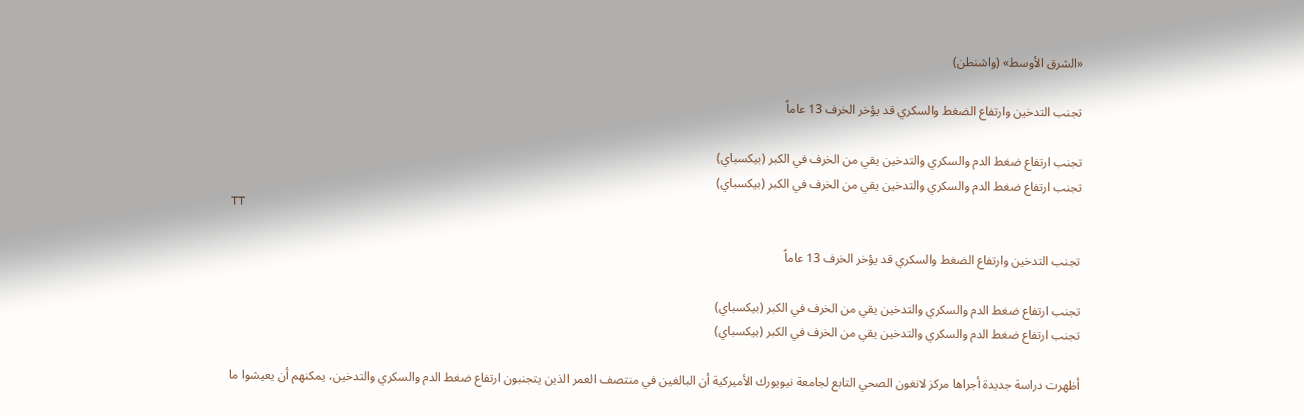«الشرق الأوسط» (واشنطن)

تجنب التدخين وارتفاع الضغط والسكري قد يؤخر الخرف 13 عاماً

تجنب ارتفاع ضغط الدم والسكري والتدخين يقي من الخرف في الكبر (بيكسباي)
تجنب ارتفاع ضغط الدم والسكري والتدخين يقي من الخرف في الكبر (بيكسباي)
TT

تجنب التدخين وارتفاع الضغط والسكري قد يؤخر الخرف 13 عاماً

تجنب ارتفاع ضغط الدم والسكري والتدخين يقي من الخرف في الكبر (بيكسباي)
تجنب ارتفاع ضغط الدم والسكري والتدخين يقي من الخرف في الكبر (بيكسباي)

أظهرت دراسة جديدة أجراها مركز لانغون الصحي التابع لجامعة نيويورك الأميركية أن البالغين في منتصف العمر الذين يتجنبون ارتفاع ضغط الدم والسكري والتدخين، يمكنهم أن يعيشوا ما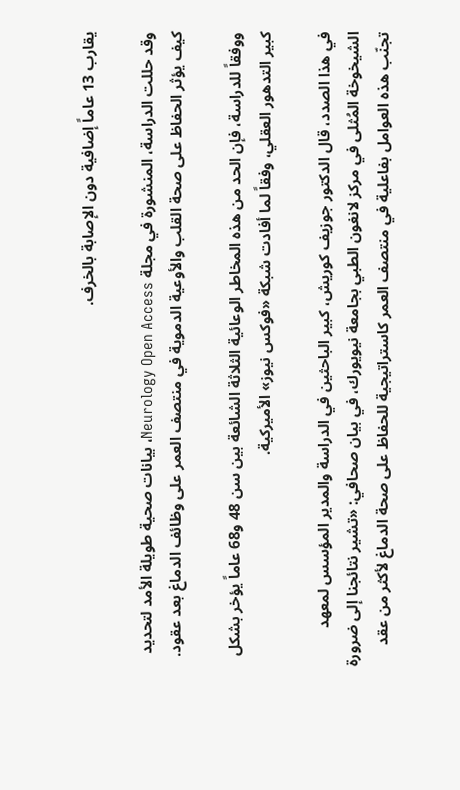يقارب 13 عاماً إضافية دون الإصابة بالخرف.

وقد حللت الدراسة، المنشورة في مجلة Neurology Open Access، بيانات صحية طويلة الأمد لتحديد كيف يؤثر الحفاظ على صحة القلب والأوعية الدموية في منتصف العمر على وظائف الدماغ بعد عقود.

ووفقاً للدراسة، فإن الحد من هذه المخاطر الوعائية الثلاثة الشائعة بين سن 48 و68 عاماً يؤخر بشكل كبير التدهور العقلي، وفقاً لما أفادت شبكة «فوكس نيوز» الأميركية.

في هذا الصدد، قال الدكتور جوزيف كوريش، كبير الباحثين في الدراسة والمدير المؤسس لمعهد الشيخوخة المُثلى في مركز لانغون الطبي بجامعة نيويورك، في بيان صحافي: «تشير نتائجنا إلى ضرورة تجنّب هذه العوامل بفاعلية في منتصف العمر كاستراتيجية للحفاظ على صحة الدماغ لأكثر من عقد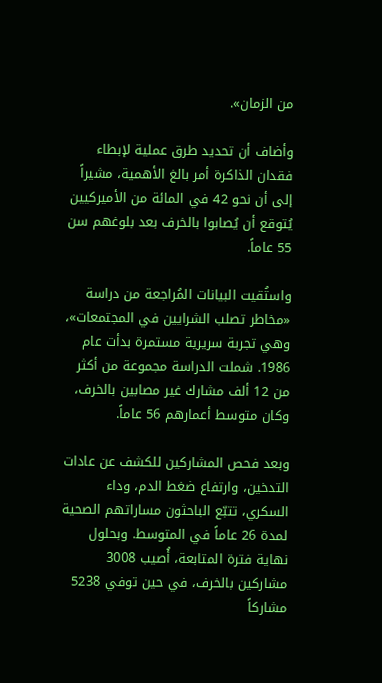من الزمان».

وأضاف أن تحديد طرق عملية لإبطاء فقدان الذاكرة أمر بالغ الأهمية، مشيراً إلى أن نحو 42 في المائة من الأميركيين يُتوقع أن يُصابوا بالخرف بعد بلوغهم سن 55 عاماً.

واستُقيت البيانات المُراجعة من دراسة «مخاطر تصلب الشرايين في المجتمعات»، وهي تجربة سريرية مستمرة بدأت عام 1986. شملت الدراسة مجموعة من أكثر من 12 ألف مشارك غير مصابين بالخرف، وكان متوسط أعمارهم 56 عاماً.

وبعد فحص المشاركين للكشف عن عادات التدخين، وارتفاع ضغط الدم، وداء السكري، تتبّع الباحثون مساراتهم الصحية لمدة 26 عاماً في المتوسط. وبحلول نهاية فترة المتابعة، أُصيب 3008 مشاركين بالخرف، في حين توفي 5238 مشاركاً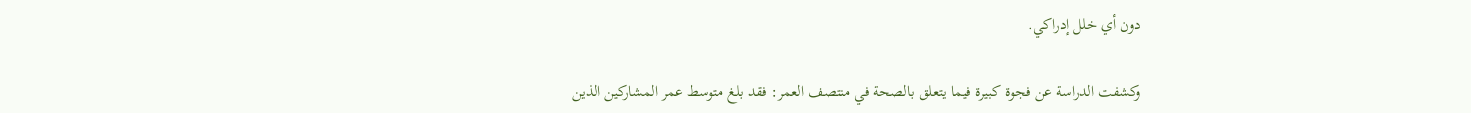دون أي خلل إدراكي.

وكشفت الدراسة عن فجوة كبيرة فيما يتعلق بالصحة في منتصف العمر: فقد بلغ متوسط عمر المشاركين الذين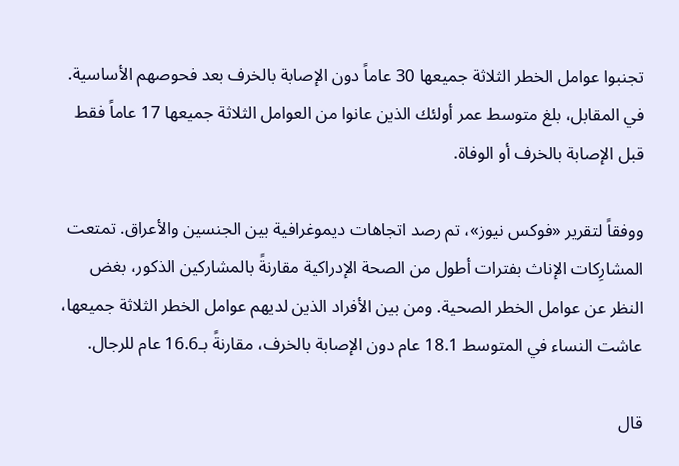تجنبوا عوامل الخطر الثلاثة جميعها 30 عاماً دون الإصابة بالخرف بعد فحوصهم الأساسية. في المقابل، بلغ متوسط عمر أولئك الذين عانوا من العوامل الثلاثة جميعها 17 عاماً فقط قبل الإصابة بالخرف أو الوفاة.

ووفقاً لتقرير «فوكس نيوز»، تم رصد اتجاهات ديموغرافية بين الجنسين والأعراق. تمتعت المشارِكات الإناث بفترات أطول من الصحة الإدراكية مقارنةً بالمشاركين الذكور، بغض النظر عن عوامل الخطر الصحية. ومن بين الأفراد الذين لديهم عوامل الخطر الثلاثة جميعها، عاشت النساء في المتوسط 18.1 عام دون الإصابة بالخرف، مقارنةً بـ16.6 عام للرجال.

قال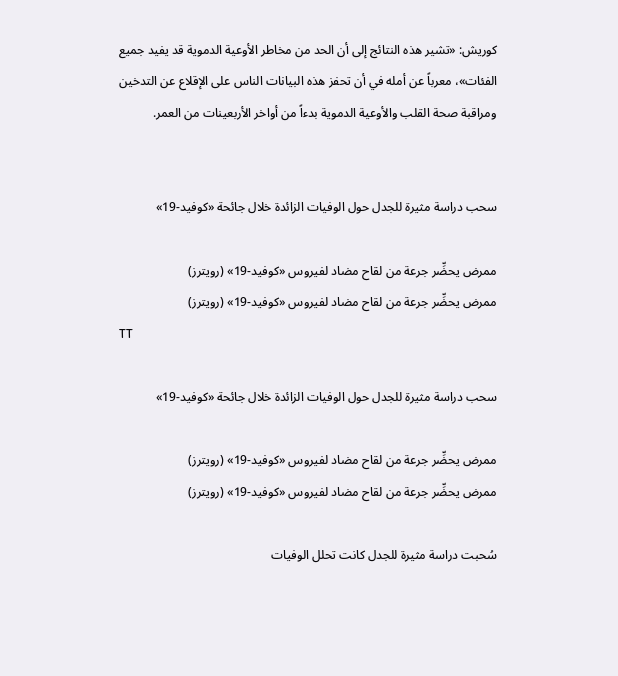كوريش: «تشير هذه النتائج إلى أن الحد من مخاطر الأوعية الدموية قد يفيد جميع الفئات»، معرباً عن أمله في أن تحفز هذه البيانات الناس على الإقلاع عن التدخين ومراقبة صحة القلب والأوعية الدموية بدءاً من أواخر الأربعينات من العمر.


سحب دراسة مثيرة للجدل حول الوفيات الزائدة خلال جائحة «كوفيد-19»

ممرض يحضِّر جرعة من لقاح مضاد لفيروس «كوفيد-19» (رويترز)
ممرض يحضِّر جرعة من لقاح مضاد لفيروس «كوفيد-19» (رويترز)
TT

سحب دراسة مثيرة للجدل حول الوفيات الزائدة خلال جائحة «كوفيد-19»

ممرض يحضِّر جرعة من لقاح مضاد لفيروس «كوفيد-19» (رويترز)
ممرض يحضِّر جرعة من لقاح مضاد لفيروس «كوفيد-19» (رويترز)

سُحبت دراسة مثيرة للجدل كانت تحلل الوفيات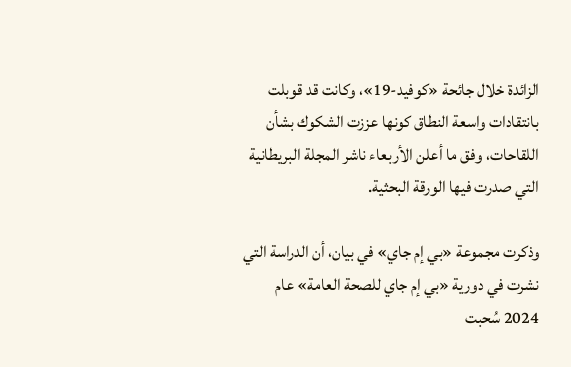الزائدة خلال جائحة «كوفيد-19»، وكانت قد قوبلت بانتقادات واسعة النطاق كونها عززت الشكوك بشأن اللقاحات، وفق ما أعلن الأربعاء ناشر المجلة البريطانية التي صدرت فيها الورقة البحثية.

وذكرت مجموعة «بي إم جاي» في بيان، أن الدراسة التي نشرت في دورية «بي إم جاي للصحة العامة» عام 2024 سُحبت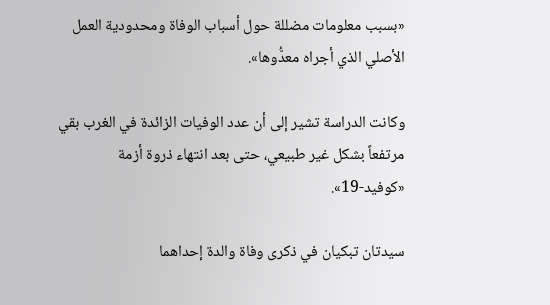«بسبب معلومات مضللة حول أسباب الوفاة ومحدودية العمل الأصلي الذي أجراه معدُّوها».

وكانت الدراسة تشير إلى أن عدد الوفيات الزائدة في الغرب بقي مرتفعاً بشكل غير طبيعي، حتى بعد انتهاء ذروة أزمة «كوفيد-19».

سيدتان تبكيان في ذكرى وفاة والدة إحداهما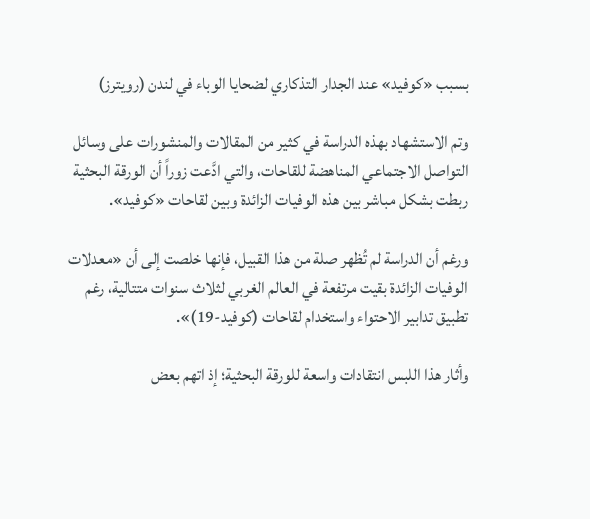بسبب «كوفيد» عند الجدار التذكاري لضحايا الوباء في لندن (رويترز)

وتم الاستشهاد بهذه الدراسة في كثير من المقالات والمنشورات على وسائل التواصل الاجتماعي المناهضة للقاحات، والتي ادَّعت زوراً أن الورقة البحثية ربطت بشكل مباشر بين هذه الوفيات الزائدة وبين لقاحات «كوفيد».

ورغم أن الدراسة لم تُظهر صلة من هذا القبيل، فإنها خلصت إلى أن «معدلات الوفيات الزائدة بقيت مرتفعة في العالم الغربي لثلاث سنوات متتالية، رغم تطبيق تدابير الاحتواء واستخدام لقاحات (كوفيد-19)».

وأثار هذا اللبس انتقادات واسعة للورقة البحثية؛ إذ اتهم بعض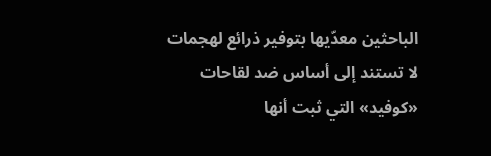الباحثين معدّيها بتوفير ذرائع لهجمات لا تستند إلى أساس ضد لقاحات «كوفيد» التي ثبت أنها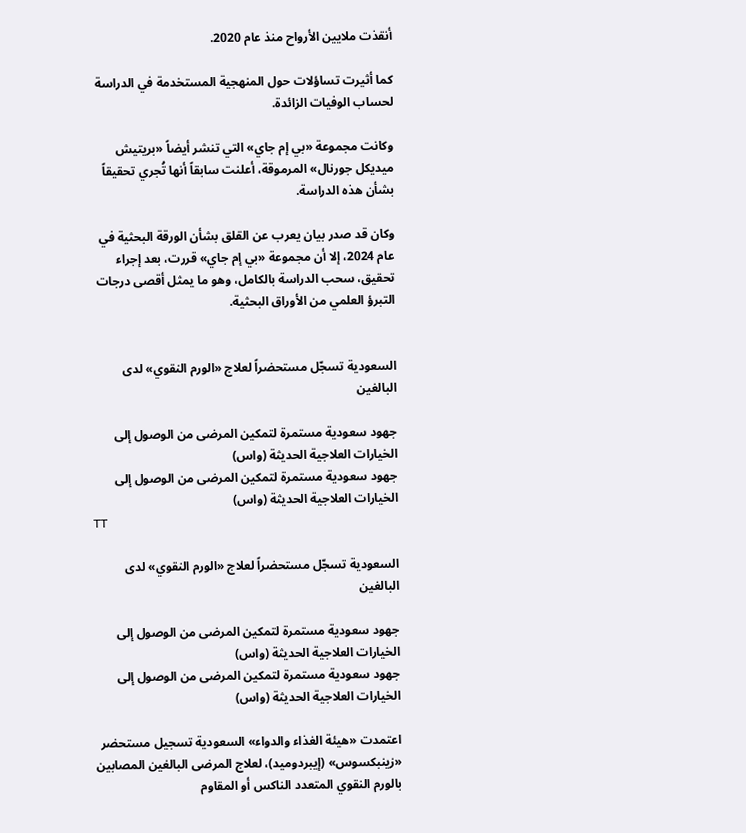أنقذت ملايين الأرواح منذ عام 2020.

كما أثيرت تساؤلات حول المنهجية المستخدمة في الدراسة لحساب الوفيات الزائدة.

وكانت مجموعة «بي إم جاي» التي تنشر أيضاً «بريتيش ميديكل جورنال» المرموقة، أعلنت سابقاً أنها تُجري تحقيقاً بشأن هذه الدراسة.

وكان قد صدر بيان يعرب عن القلق بشأن الورقة البحثية في عام 2024، إلا أن مجموعة «بي إم جاي» قررت، بعد إجراء تحقيق، سحب الدراسة بالكامل، وهو ما يمثل أقصى درجات التبرؤ العلمي من الأوراق البحثية.


السعودية تسجّل مستحضراً لعلاج «الورم النقوي» لدى البالغين

جهود سعودية مستمرة لتمكين المرضى من الوصول إلى الخيارات العلاجية الحديثة (واس)
جهود سعودية مستمرة لتمكين المرضى من الوصول إلى الخيارات العلاجية الحديثة (واس)
TT

السعودية تسجّل مستحضراً لعلاج «الورم النقوي» لدى البالغين

جهود سعودية مستمرة لتمكين المرضى من الوصول إلى الخيارات العلاجية الحديثة (واس)
جهود سعودية مستمرة لتمكين المرضى من الوصول إلى الخيارات العلاجية الحديثة (واس)

اعتمدت «هيئة الغذاء والدواء» السعودية تسجيل مستحضر «زينبكسوس» (إيبردوميد)، لعلاج المرضى البالغين المصابين بالورم النقوي المتعدد الناكس أو المقاوم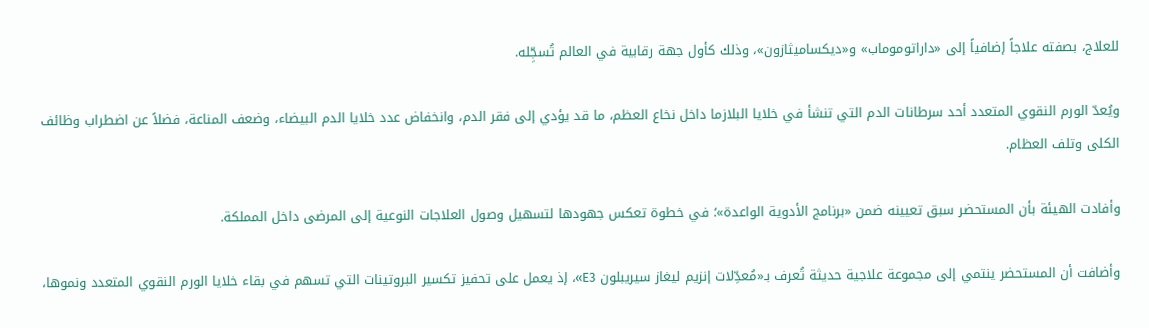للعلاج، بصفته علاجاً إضافياً إلى «داراتوموماب» و«ديكساميثازون»، وذلك كأول جهة رقابية في العالم تُسجِّله.

ويُعدّ الورم النقوي المتعدد أحد سرطانات الدم التي تنشأ في خلايا البلازما داخل نخاع العظم، ما قد يؤدي إلى فقر الدم، وانخفاض عدد خلايا الدم البيضاء، وضعف المناعة، فضلاً عن اضطراب وظائف الكلى وتلف العظام.

وأفادت الهيئة بأن المستحضر سبق تعيينه ضمن «برنامج الأدوية الواعدة»؛ في خطوة تعكس جهودها لتسهيل وصول العلاجات النوعية إلى المرضى داخل المملكة.

وأضافت أن المستحضر ينتمي إلى مجموعة علاجية حديثة تُعرف بـ«مُعدِّلات إنزيم ليغاز سيريبلون E3»، إذ يعمل على تحفيز تكسير البروتينات التي تسهم في بقاء خلايا الورم النقوي المتعدد ونموها،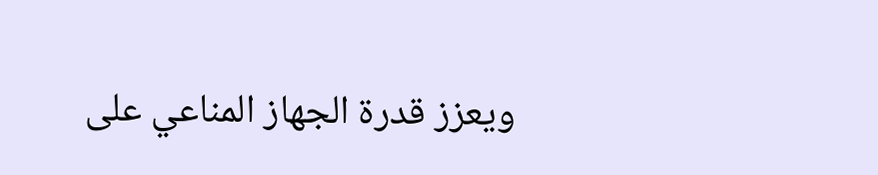ويعزز قدرة الجهاز المناعي على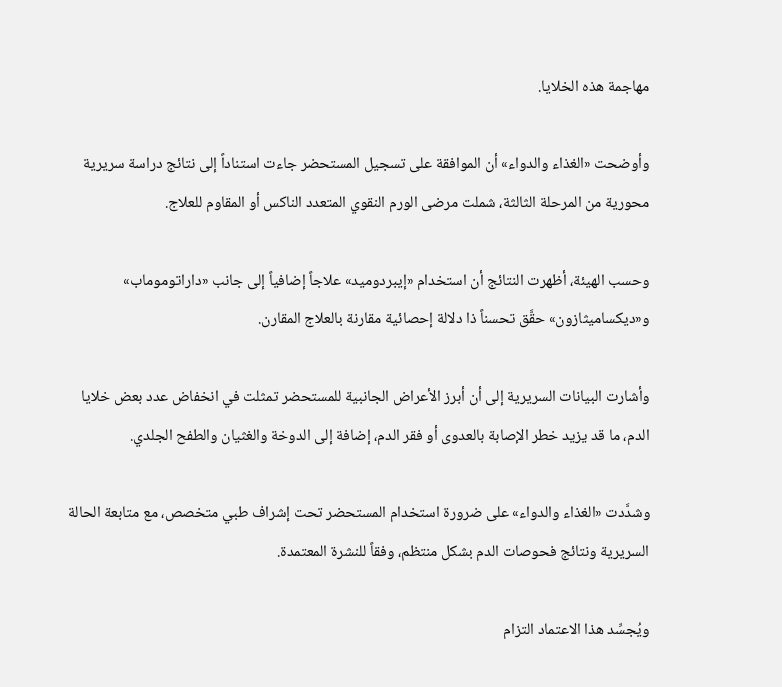مهاجمة هذه الخلايا.

وأوضحت «الغذاء والدواء» أن الموافقة على تسجيل المستحضر جاءت استناداً إلى نتائج دراسة سريرية محورية من المرحلة الثالثة، شملت مرضى الورم النقوي المتعدد الناكس أو المقاوم للعلاج.

وحسب الهيئة، أظهرت النتائج أن استخدام «إيبردوميد» علاجاً إضافياً إلى جانب «داراتوموماب» و«ديكساميثازون» حقَّق تحسناً ذا دلالة إحصائية مقارنة بالعلاج المقارن.

وأشارت البيانات السريرية إلى أن أبرز الأعراض الجانبية للمستحضر تمثلت في انخفاض عدد بعض خلايا الدم، ما قد يزيد خطر الإصابة بالعدوى أو فقر الدم، إضافة إلى الدوخة والغثيان والطفح الجلدي.

وشدَّدت «الغذاء والدواء» على ضرورة استخدام المستحضر تحت إشراف طبي متخصص، مع متابعة الحالة السريرية ونتائج فحوصات الدم بشكل منتظم، وفقاً للنشرة المعتمدة.

ويُجسِّد هذا الاعتماد التزام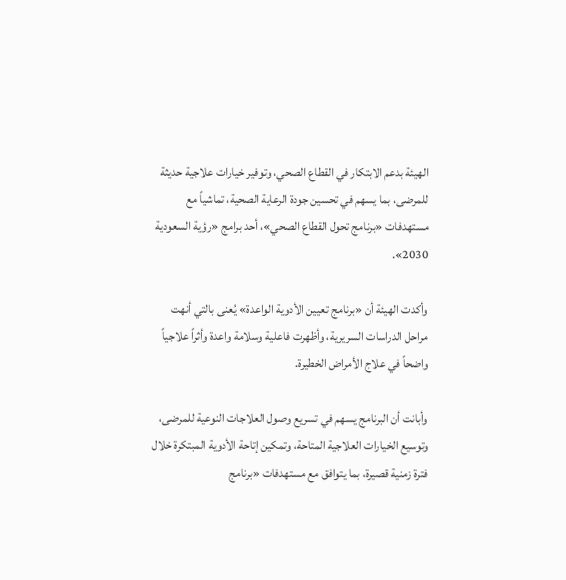الهيئة بدعم الابتكار في القطاع الصحي، وتوفير خيارات علاجية حديثة للمرضى، بما يسهم في تحسين جودة الرعاية الصحية، تماشياً مع مستهدفات «برنامج تحول القطاع الصحي»، أحد برامج «رؤية السعودية 2030».

وأكدت الهيئة أن «برنامج تعيين الأدوية الواعدة» يُعنى بالتي أنهت مراحل الدراسات السريرية، وأظهرت فاعلية وسلامة واعدة وأثراً علاجياً واضحاً في علاج الأمراض الخطيرة.

وأبانت أن البرنامج يسهم في تسريع وصول العلاجات النوعية للمرضى، وتوسيع الخيارات العلاجية المتاحة، وتمكين إتاحة الأدوية المبتكرة خلال فترة زمنية قصيرة، بما يتوافق مع مستهدفات «برنامج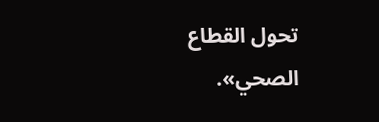تحول القطاع الصحي».